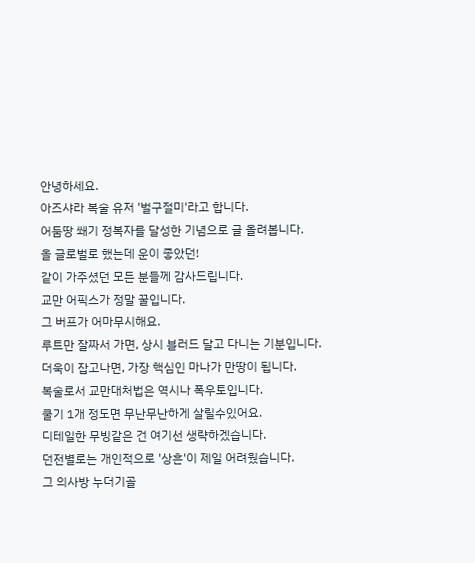안녕하세요.
아즈샤라 복술 유저 '벌구절미'라고 합니다.
어둠땅 쐐기 정복자를 달성한 기념으로 글 올려봅니다.
올 글로벌로 했는데 운이 좋았던!
같이 가주셨던 모든 분들께 감사드립니다.
교만 어픽스가 정말 꿀입니다.
그 버프가 어마무시해요.
루트만 잘짜서 가면, 상시 블러드 달고 다니는 기분입니다.
더욱이 잡고나면, 가장 핵심인 마나가 만땅이 됩니다.
복술로서 교만대처법은 역시나 폭우토입니다.
쿨기 1개 정도면 무난무난하게 살릴수있어요.
디테일한 무빙같은 건 여기선 생략하겠습니다.
던전별로는 개인적으로 '상흔'이 제일 어려웠습니다.
그 의사방 누더기골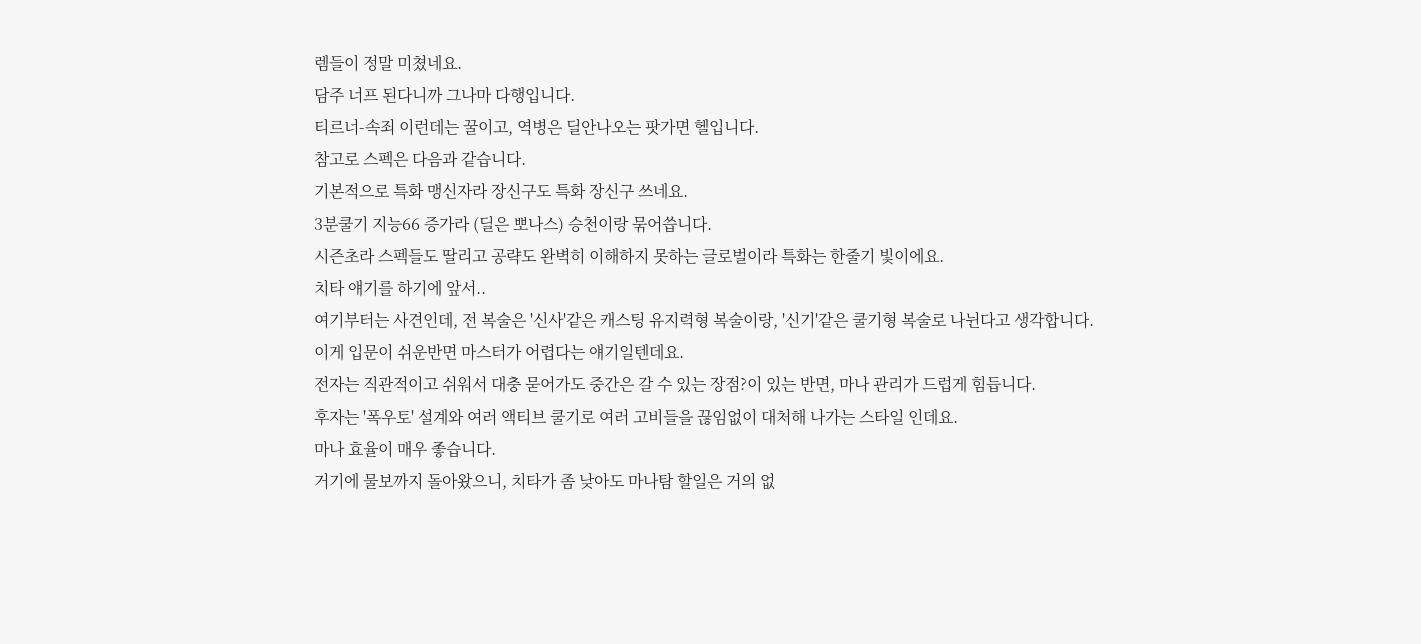렘들이 정말 미쳤네요.
담주 너프 된다니까 그나마 다행입니다.
티르너-속죄 이런데는 꿀이고, 역병은 딜안나오는 팟가면 헬입니다.
참고로 스펙은 다음과 같습니다.
기본적으로 특화 맹신자라 장신구도 특화 장신구 쓰네요.
3분쿨기 지능66 증가라 (딜은 뽀나스) 승천이랑 묶어씁니다.
시즌초라 스펙들도 딸리고 공략도 완벽히 이해하지 못하는 글로벌이라 특화는 한줄기 빛이에요.
치타 얘기를 하기에 앞서..
여기부터는 사견인데, 전 복술은 '신사'같은 캐스팅 유지력형 복술이랑, '신기'같은 쿨기형 복술로 나뉜다고 생각합니다.
이게 입문이 쉬운반면 마스터가 어렵다는 얘기일텐데요.
전자는 직관적이고 쉬워서 대충 묻어가도 중간은 갈 수 있는 장점?이 있는 반면, 마나 관리가 드럽게 힘듭니다.
후자는 '폭우토' 설계와 여러 액티브 쿨기로 여러 고비들을 끊임없이 대처해 나가는 스타일 인데요.
마나 효율이 매우 좋습니다.
거기에 물보까지 돌아왔으니, 치타가 좀 낮아도 마나탐 할일은 거의 없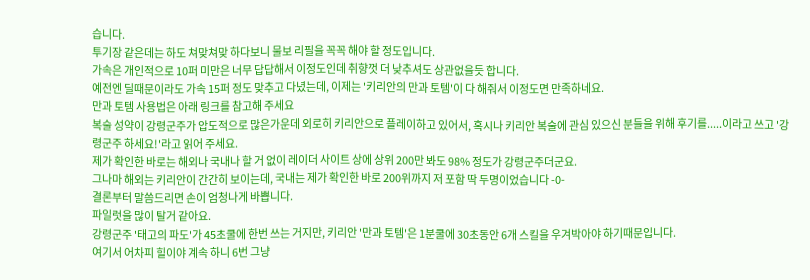습니다.
투기장 같은데는 하도 쳐맞쳐맞 하다보니 물보 리필을 꼭꼭 해야 할 정도입니다.
가속은 개인적으로 10퍼 미만은 너무 답답해서 이정도인데 취향껏 더 낮추셔도 상관없을듯 합니다.
예전엔 딜때문이라도 가속 15퍼 정도 맞추고 다녔는데, 이제는 '키리안의 만과 토템'이 다 해줘서 이정도면 만족하네요.
만과 토템 사용법은 아래 링크를 참고해 주세요
복술 성약이 강령군주가 압도적으로 많은가운데 외로히 키리안으로 플레이하고 있어서, 혹시나 키리안 복술에 관심 있으신 분들을 위해 후기를.....이라고 쓰고 '강령군주 하세요!'라고 읽어 주세요.
제가 확인한 바로는 해외나 국내나 할 거 없이 레이더 사이트 상에 상위 200만 봐도 98% 정도가 강령군주더군요.
그나마 해외는 키리안이 간간히 보이는데, 국내는 제가 확인한 바로 200위까지 저 포함 딱 두명이었습니다 -0-
결론부터 말씀드리면 손이 엄청나게 바쁩니다.
파일럿을 많이 탈거 같아요.
강령군주 '태고의 파도'가 45초쿨에 한번 쓰는 거지만, 키리안 '만과 토템'은 1분쿨에 30초동안 6개 스킬을 우겨박아야 하기때문입니다.
여기서 어차피 힐이야 계속 하니 6번 그냥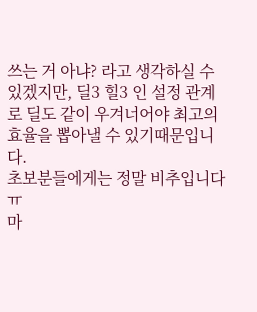쓰는 거 아냐? 라고 생각하실 수 있겠지만, 딜3 힐3 인 설정 관계로 딜도 같이 우겨너어야 최고의 효율을 뽑아낼 수 있기때문입니다.
초보분들에게는 정말 비추입니다 ㅠ
마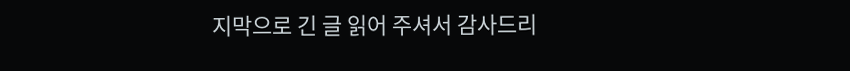지막으로 긴 글 읽어 주셔서 감사드리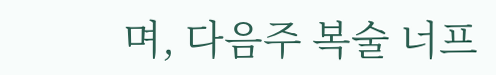며, 다음주 복술 너프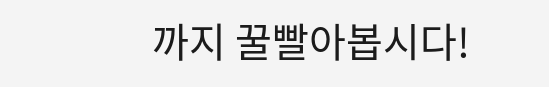까지 꿀빨아봅시다!